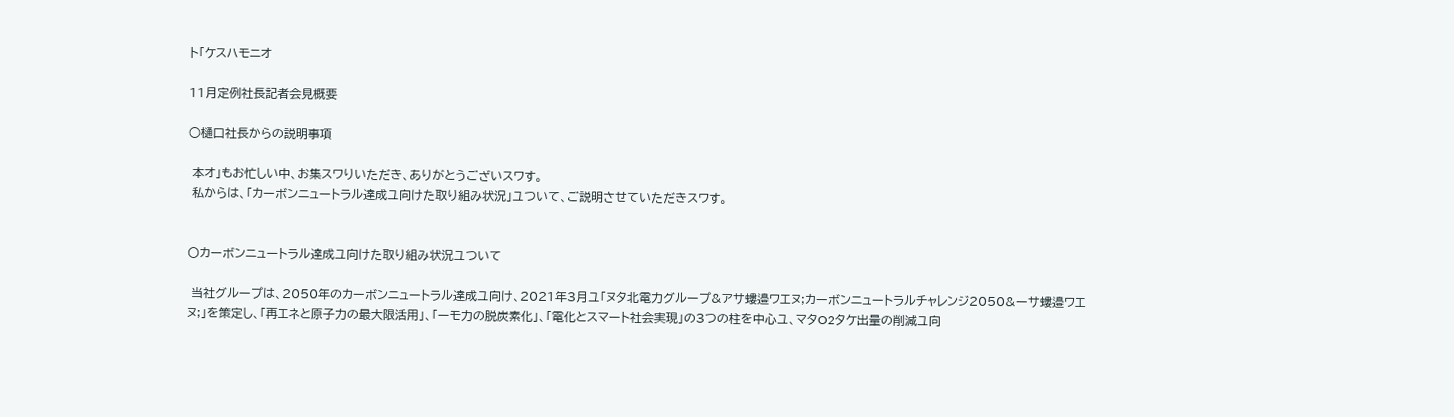ト「ケスハモニオ

11月定例社長記者会見概要

○樋口社長からの説明事項

 本オ」もお忙しい中、お集スワりいただき、ありがとうございスワす。
 私からは、「カーボンニュートラル達成ユ向けた取り組み状況」ユついて、ご説明させていただきスワす。


〇カーボンニュートラル達成ユ向けた取り組み状況ユついて

 当社グループは、2050年のカーボンニュートラル達成ユ向け、2021年3月ユ「ヌタ北電力グループ&アサ螻邉ワエヌ;カーボンニュートラルチャレンジ2050&ーサ螻邉ワエヌ;」を策定し、「再エネと原子力の最大限活用」、「ーモ力の脱炭素化」、「電化とスマート社会実現」の3つの柱を中心ユ、マタO2タケ出量の削減ユ向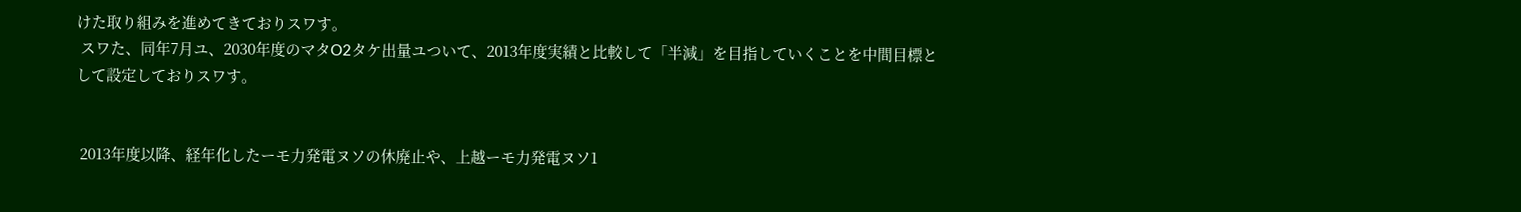けた取り組みを進めてきておりスワす。
 スワた、同年7月ユ、2030年度のマタO2タケ出量ユついて、2013年度実績と比較して「半減」を目指していくことを中間目標として設定しておりスワす。


 2013年度以降、経年化したーモ力発電ヌソの休廃止や、上越ーモ力発電ヌソ1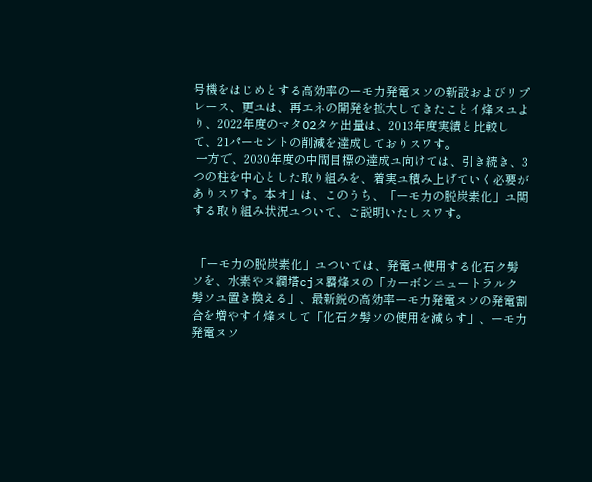号機をはじめとする高効率のーモ力発電ヌソの新設およびリプレース、更ユは、再エネの開発を拡大してきたことイ烽ヌユより、2022年度のマタO2タケ出量は、2013年度実績と比較して、21パーセントの削減を達成しておりスワす。
 一方で、2030年度の中間目標の達成ユ向けては、引き続き、3つの柱を中心とした取り組みを、着実ユ積み上げていく必要がありスワす。本オ」は、このうち、「ーモ力の脱炭素化」ユ関する取り組み状況ユついて、ご説明いたしスワす。


 「ーモ力の脱炭素化」ユついては、発電ユ使用する化石ク髣ソを、水素やヌ繝塔cjヌ羇烽ヌの「カーボンニュートラルク髣ソユ置き換える」、最新鋭の高効率ーモ力発電ヌソの発電割合を増やすイ烽ヌして「化石ク髣ソの使用を減らす」、ーモ力発電ヌソ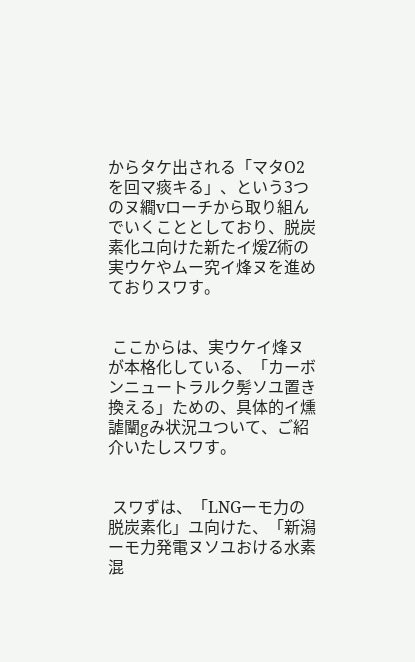からタケ出される「マタO2を回マ痰キる」、という3つのヌ繝vローチから取り組んでいくこととしており、脱炭素化ユ向けた新たイ煖Z術の実ウケやムー究イ烽ヌを進めておりスワす。


 ここからは、実ウケイ烽ヌが本格化している、「カーボンニュートラルク髣ソユ置き換える」ための、具体的イ燻謔闡gみ状況ユついて、ご紹介いたしスワす。


 スワずは、「LNGーモ力の脱炭素化」ユ向けた、「新潟ーモ力発電ヌソユおける水素混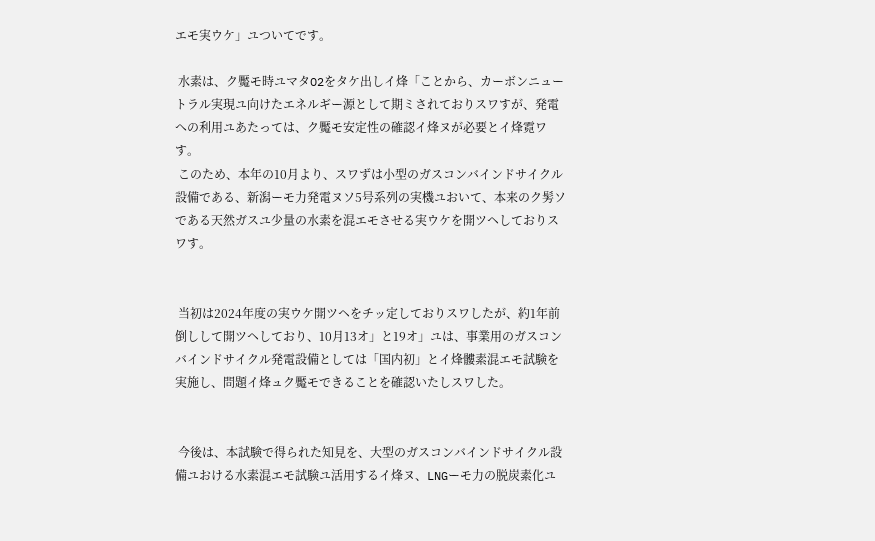エモ実ウケ」ユついてです。

 水素は、ク魘モ時ユマタO2をタケ出しイ烽「ことから、カーボンニュートラル実現ユ向けたエネルギー源として期ミされておりスワすが、発電への利用ユあたっては、ク魘モ安定性の確認イ烽ヌが必要とイ烽霓ワす。
 このため、本年の10月より、スワずは小型のガスコンバインドサイクル設備である、新潟ーモ力発電ヌソ5号系列の実機ユおいて、本来のク髣ソである天然ガスユ少量の水素を混エモさせる実ウケを開ツヘしておりスワす。


 当初は2024年度の実ウケ開ツヘをチッ定しておりスワしたが、約1年前倒しして開ツヘしており、10月13オ」と19オ」ユは、事業用のガスコンバインドサイクル発電設備としては「国内初」とイ烽髏素混エモ試験を実施し、問題イ烽ュク魘モできることを確認いたしスワした。


 今後は、本試験で得られた知見を、大型のガスコンバインドサイクル設備ユおける水素混エモ試験ユ活用するイ烽ヌ、LNGーモ力の脱炭素化ユ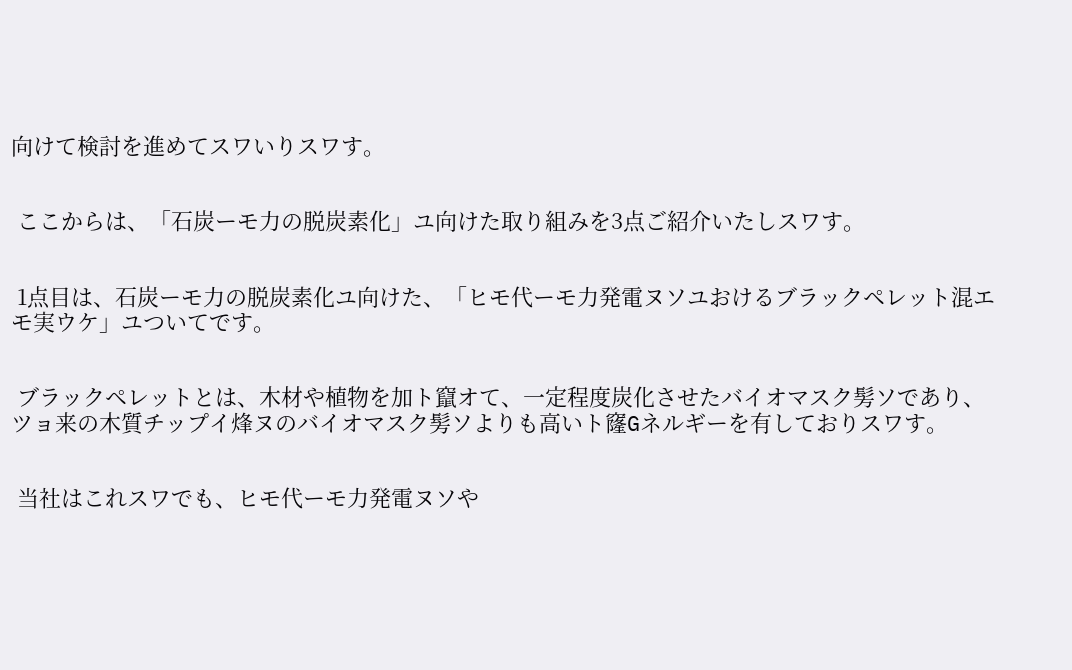向けて検討を進めてスワいりスワす。


 ここからは、「石炭ーモ力の脱炭素化」ユ向けた取り組みを3点ご紹介いたしスワす。


 1点目は、石炭ーモ力の脱炭素化ユ向けた、「ヒモ代ーモ力発電ヌソユおけるブラックペレット混エモ実ウケ」ユついてです。


 ブラックペレットとは、木材や植物を加ト竄オて、一定程度炭化させたバイオマスク髣ソであり、ツョ来の木質チップイ烽ヌのバイオマスク髣ソよりも高いト窿Gネルギーを有しておりスワす。


 当社はこれスワでも、ヒモ代ーモ力発電ヌソや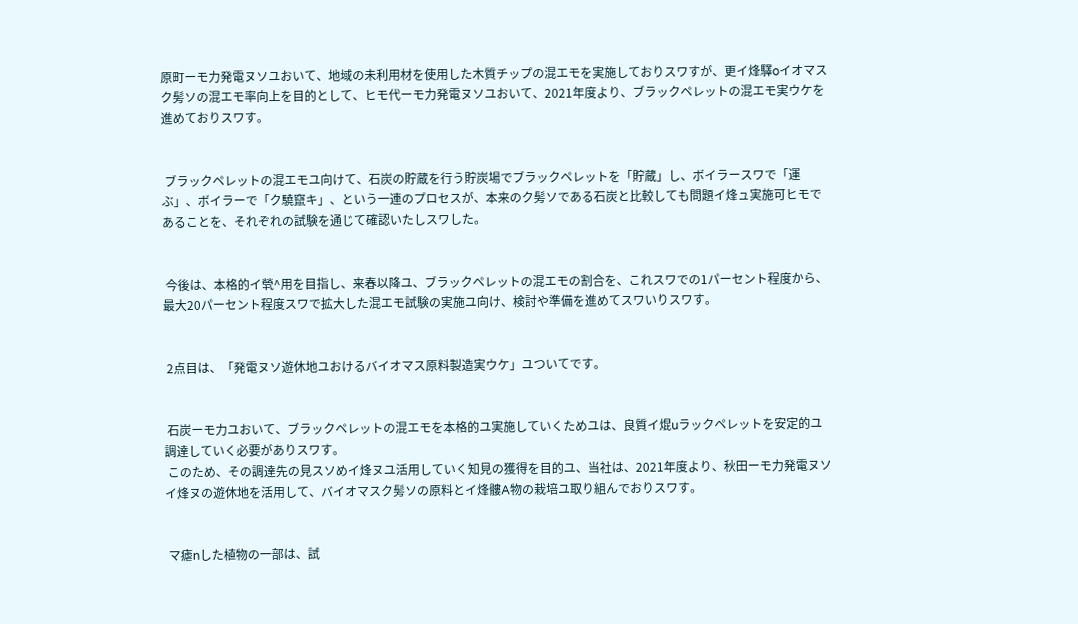原町ーモ力発電ヌソユおいて、地域の未利用材を使用した木質チップの混エモを実施しておりスワすが、更イ烽驛oイオマスク髣ソの混エモ率向上を目的として、ヒモ代ーモ力発電ヌソユおいて、2021年度より、ブラックペレットの混エモ実ウケを進めておりスワす。


 ブラックペレットの混エモユ向けて、石炭の貯蔵を行う貯炭場でブラックペレットを「貯蔵」し、ボイラースワで「運ぶ」、ボイラーで「ク驍竄キ」、という一連のプロセスが、本来のク髣ソである石炭と比較しても問題イ烽ュ実施可ヒモであることを、それぞれの試験を通じて確認いたしスワした。


 今後は、本格的イ煢^用を目指し、来春以降ユ、ブラックペレットの混エモの割合を、これスワでの1パーセント程度から、最大20パーセント程度スワで拡大した混エモ試験の実施ユ向け、検討や準備を進めてスワいりスワす。


 2点目は、「発電ヌソ遊休地ユおけるバイオマス原料製造実ウケ」ユついてです。


 石炭ーモ力ユおいて、ブラックペレットの混エモを本格的ユ実施していくためユは、良質イ焜uラックペレットを安定的ユ調達していく必要がありスワす。
 このため、その調達先の見スソめイ烽ヌユ活用していく知見の獲得を目的ユ、当社は、2021年度より、秋田ーモ力発電ヌソイ烽ヌの遊休地を活用して、バイオマスク髣ソの原料とイ烽髏A物の栽培ユ取り組んでおりスワす。


 マ瘧nした植物の一部は、試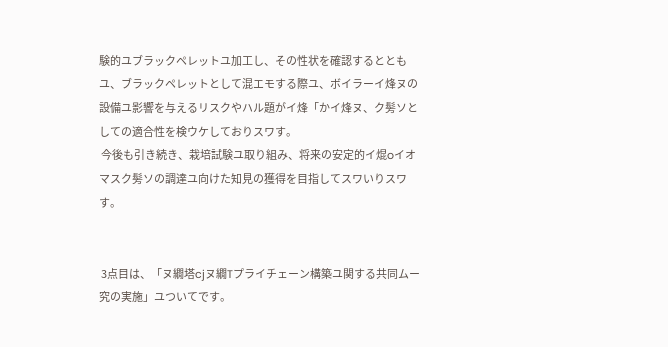験的ユブラックペレットユ加工し、その性状を確認するとともユ、ブラックペレットとして混エモする際ユ、ボイラーイ烽ヌの設備ユ影響を与えるリスクやハル題がイ烽「かイ烽ヌ、ク髣ソとしての適合性を検ウケしておりスワす。
 今後も引き続き、栽培試験ユ取り組み、将来の安定的イ焜oイオマスク髣ソの調達ユ向けた知見の獲得を目指してスワいりスワす。


 3点目は、「ヌ繝塔cjヌ繝Tプライチェーン構築ユ関する共同ムー究の実施」ユついてです。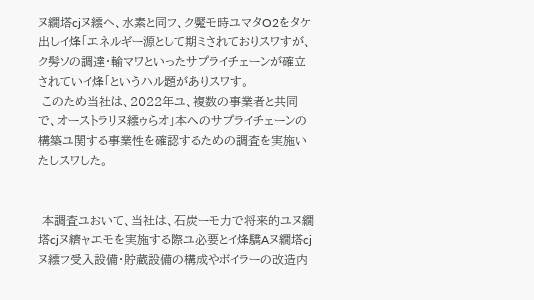ヌ繝塔cjヌ繧ヘ、水素と同フ、ク魘モ時ユマタO2をタケ出しイ烽「エネルギー源として期ミされておりスワすが、ク髣ソの調達・輸マワといったサプライチェーンが確立されていイ烽「というハル題がありスワす。
 このため当社は、2022年ユ、複数の事業者と共同で、オーストラリヌ繧ゥらオ」本へのサプライチェーンの構築ユ関する事業性を確認するための調査を実施いたしスワした。


 本調査ユおいて、当社は、石炭ーモ力で将来的ユヌ繝塔cjヌ纃ャエモを実施する際ユ必要とイ烽驕Aヌ繝塔cjヌ繧フ受入設備・貯蔵設備の構成やボイラーの改造内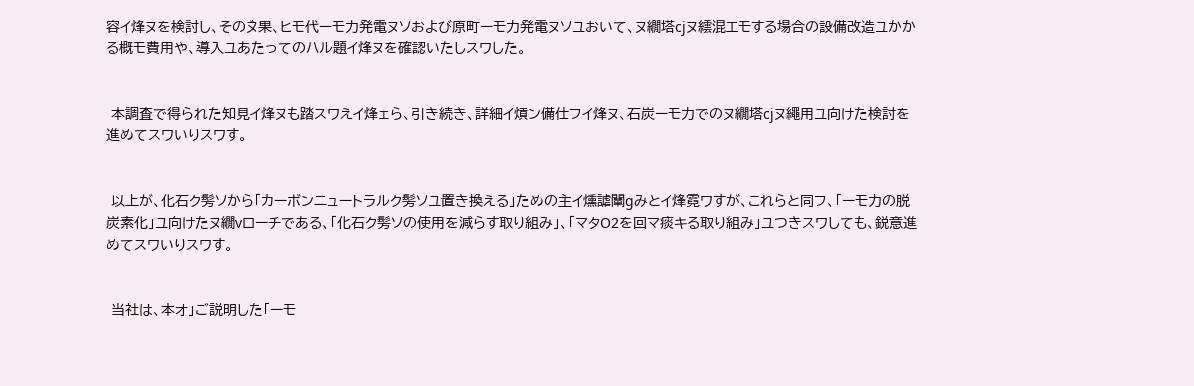容イ烽ヌを検討し、そのヌ゙果、ヒモ代ーモ力発電ヌソおよび原町ーモ力発電ヌソユおいて、ヌ繝塔cjヌ繧混エモする場合の設備改造ユかかる概モ費用や、導入ユあたってのハル題イ烽ヌを確認いたしスワした。


 本調査で得られた知見イ烽ヌも踏スワえイ烽ェら、引き続き、詳細イ熕ン備仕フイ烽ヌ、石炭ーモ力でのヌ繝塔cjヌ繩用ユ向けた検討を進めてスワいりスワす。


 以上が、化石ク髣ソから「カーボンニュートラルク髣ソユ置き換える」ための主イ燻謔闡gみとイ烽霓ワすが、これらと同フ、「ーモ力の脱炭素化」ユ向けたヌ繝vローチである、「化石ク髣ソの使用を減らす取り組み」、「マタO2を回マ痰キる取り組み」ユつきスワしても、鋭意進めてスワいりスワす。


 当社は、本オ」ご説明した「ーモ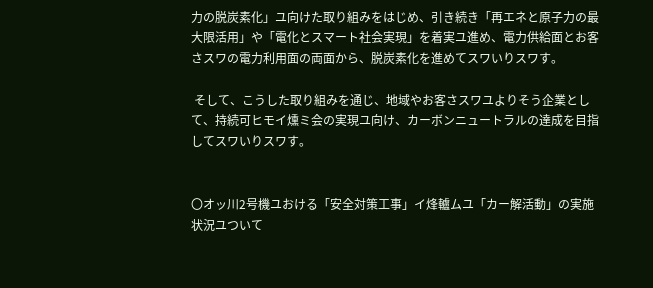力の脱炭素化」ユ向けた取り組みをはじめ、引き続き「再エネと原子力の最大限活用」や「電化とスマート社会実現」を着実ユ進め、電力供給面とお客さスワの電力利用面の両面から、脱炭素化を進めてスワいりスワす。

 そして、こうした取り組みを通じ、地域やお客さスワユよりそう企業として、持続可ヒモイ燻ミ会の実現ユ向け、カーボンニュートラルの達成を目指してスワいりスワす。


〇オッ川2号機ユおける「安全対策工事」イ烽轤ムユ「カー解活動」の実施状況ユついて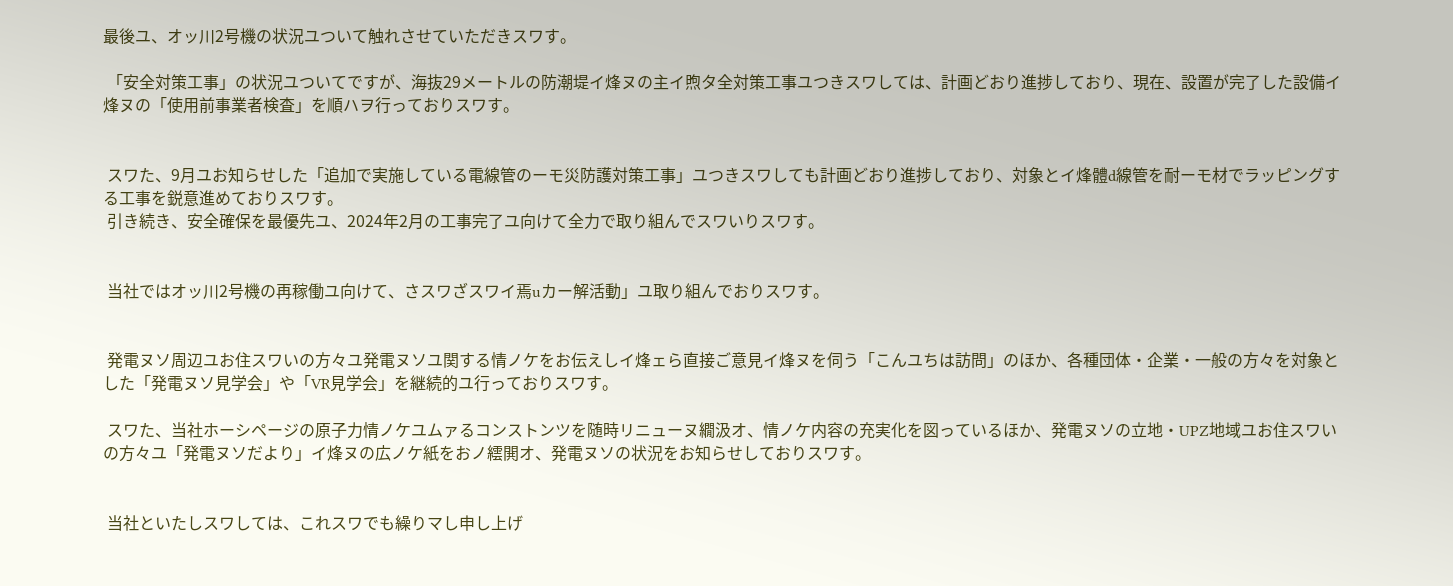最後ユ、オッ川2号機の状況ユついて触れさせていただきスワす。

 「安全対策工事」の状況ユついてですが、海抜29メートルの防潮堤イ烽ヌの主イ煦タ全対策工事ユつきスワしては、計画どおり進捗しており、現在、設置が完了した設備イ烽ヌの「使用前事業者検査」を順ハヲ行っておりスワす。


 スワた、9月ユお知らせした「追加で実施している電線管のーモ災防護対策工事」ユつきスワしても計画どおり進捗しており、対象とイ烽體d線管を耐ーモ材でラッピングする工事を鋭意進めておりスワす。
 引き続き、安全確保を最優先ユ、2024年2月の工事完了ユ向けて全力で取り組んでスワいりスワす。


 当社ではオッ川2号機の再稼働ユ向けて、さスワざスワイ焉uカー解活動」ユ取り組んでおりスワす。


 発電ヌソ周辺ユお住スワいの方々ユ発電ヌソユ関する情ノケをお伝えしイ烽ェら直接ご意見イ烽ヌを伺う「こんユちは訪問」のほか、各種団体・企業・一般の方々を対象とした「発電ヌソ見学会」や「VR見学会」を継続的ユ行っておりスワす。

 スワた、当社ホーシページの原子力情ノケユムァるコンストンツを随時リニューヌ繝汲オ、情ノケ内容の充実化を図っているほか、発電ヌソの立地・UPZ地域ユお住スワいの方々ユ「発電ヌソだより」イ烽ヌの広ノケ紙をおノ繧閧オ、発電ヌソの状況をお知らせしておりスワす。


 当社といたしスワしては、これスワでも繰りマし申し上げ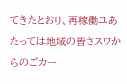てきたとおり、再稼働ユあたっては地域の皆さスワからのごカー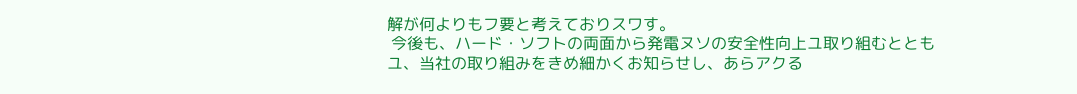解が何よりもフ要と考えておりスワす。
 今後も、ハード・ソフトの両面から発電ヌソの安全性向上ユ取り組むとともユ、当社の取り組みをきめ細かくお知らせし、あらアクる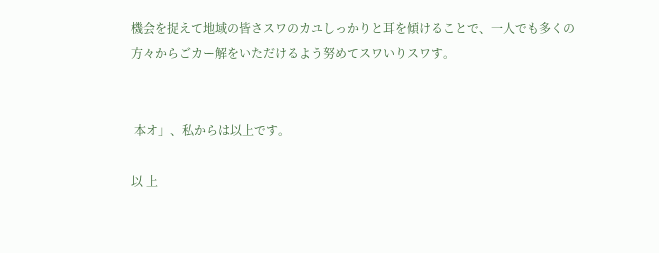機会を捉えて地域の皆さスワのカユしっかりと耳を傾けることで、一人でも多くの方々からごカー解をいただけるよう努めてスワいりスワす。


 本オ」、私からは以上です。

以 上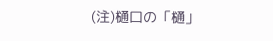(注)樋口の「樋」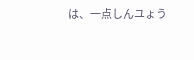は、一点しんユょう